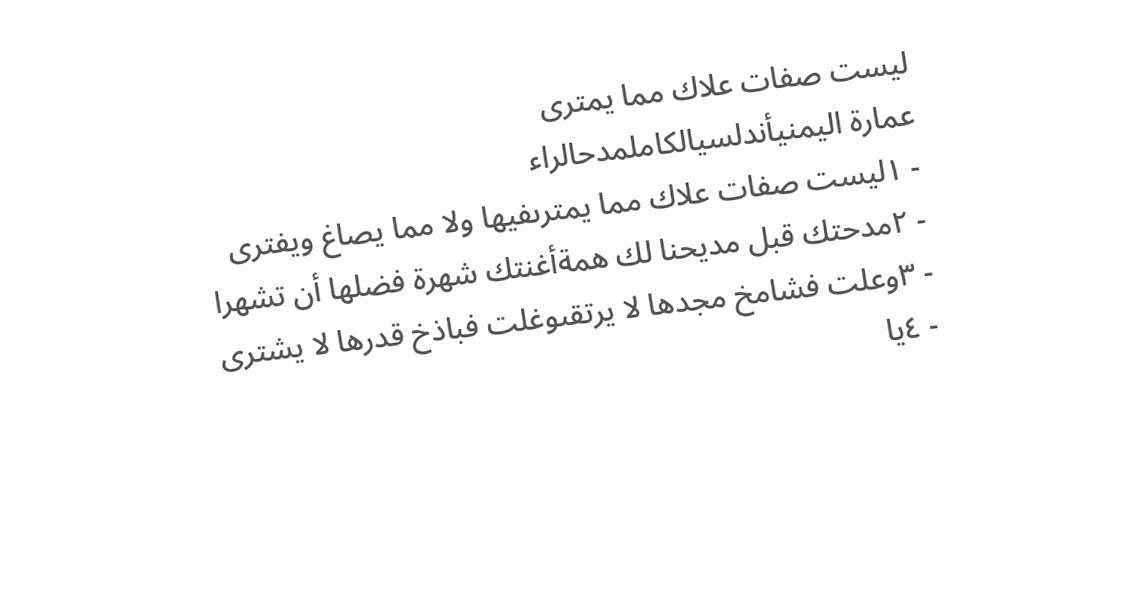ليست صفات علاك مما يمترى
عمارة اليمنيأندلسيالكاملمدحالراء
- ١ليست صفات علاك مما يمترىفيها ولا مما يصاغ ويفترى
- ٢مدحتك قبل مديحنا لك همةأغنتك شهرة فضلها أن تشهرا
- ٣وعلت فشامخ مجدها لا يرتقىوغلت فباذخ قدرها لا يشترى
- ٤يا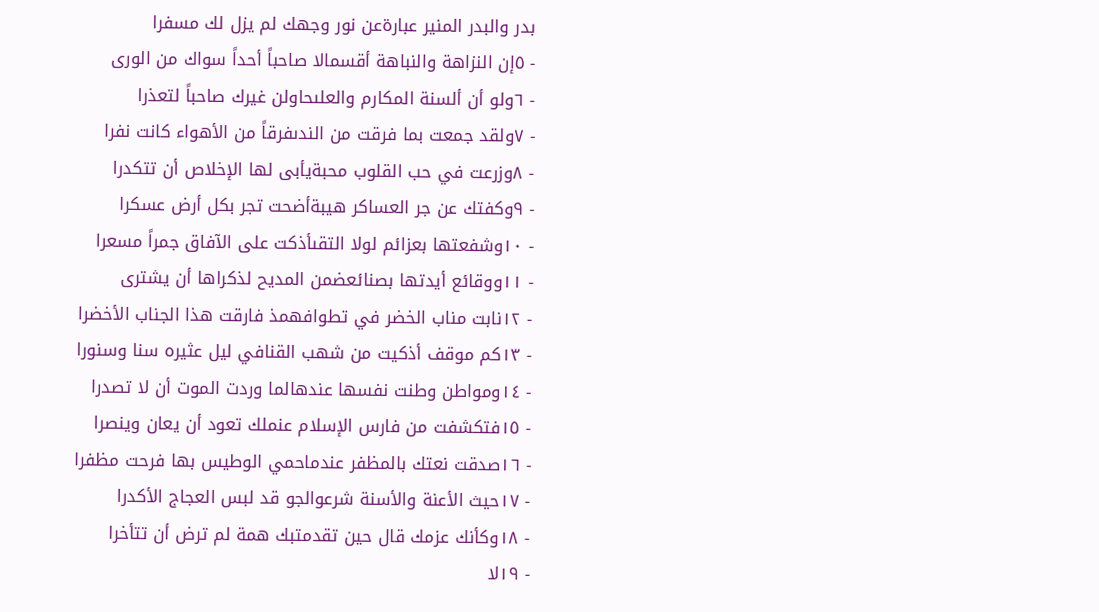بدر والبدر المنير عبارةعن نور وجهك لم يزل لك مسفرا
- ٥إن النزاهة والنباهة أقسمالا صاحباً أحداً سواك من الورى
- ٦ولو أن ألسنة المكارم والعلىحاولن غيرك صاحباً لتعذرا
- ٧ولقد جمعت بما فرقت من الندىفرقاً من الأهواء كانت نفرا
- ٨وزرعت في حب القلوب محبةيأبى لها الإخلاص أن تتكدرا
- ٩وكفتك عن جر العساكر هيبةأضحت تجر بكل أرض عسكرا
- ١٠وشفعتها بعزائم لولا التقىأذكت على الآفاق جمراً مسعرا
- ١١ووقائع أيدتها بصنائعضمن المديح لذكراها أن يشترى
- ١٢نابت مناب الخضر في تطوافهمذ فارقت هذا الجناب الأخضرا
- ١٣كم موقف أذكيت من شهب القنافي ليل عثيره سنا وسنورا
- ١٤ومواطن وطنت نفسها عندهالما وردت الموت أن لا تصدرا
- ١٥فتكشفت من فارس الإسلام عنملك تعود أن يعان وينصرا
- ١٦صدقت نعتك بالمظفر عندماحمي الوطيس بها فرحت مظفرا
- ١٧حيث الأعنة والأسنة شرعوالجو قد لبس العجاج الأكدرا
- ١٨وكأنك عزمك قال حين تقدمتبك همة لم ترض أن تتأخرا
- ١٩لا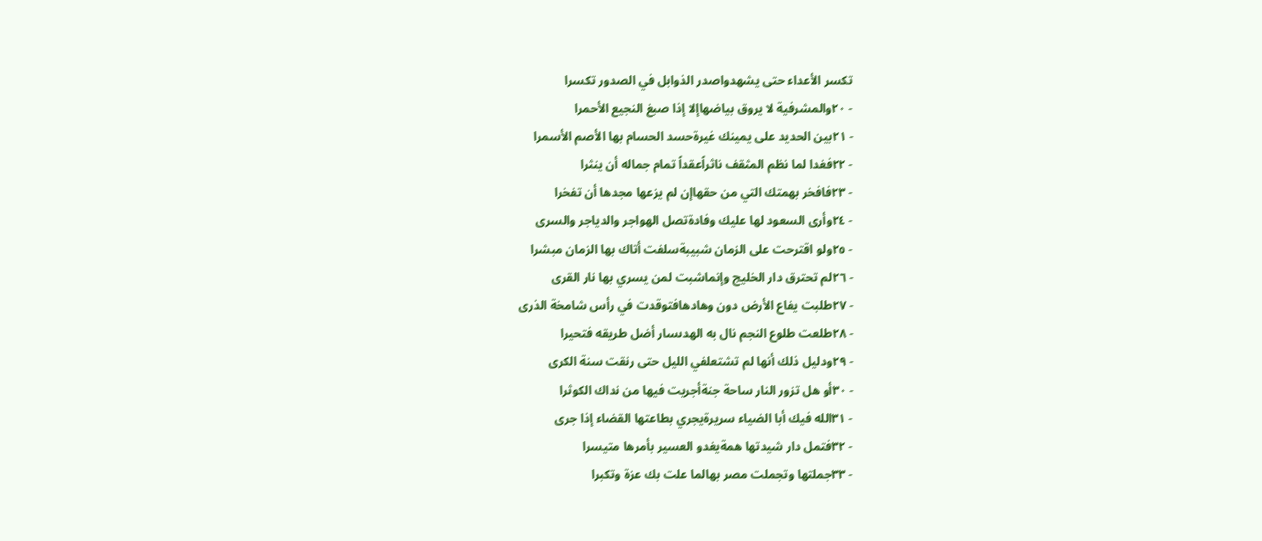تكسر الأعداء حتى يشهدواصدر الذوابل في الصدور تكسرا
- ٢٠والمشرفية لا يروق بياضهاإلا إذا صبغ النجيع الأحمرا
- ٢١بين الحديد على يمينك غيرةحسد الحسام بها الأصم الأسمرا
- ٢٢فغدا لما نظم المثقف ناثراًعقداً تمام جماله أن ينثرا
- ٢٣فافخر بهمتك التي من حقهاإن لم يزعها مجدها أن تفخرا
- ٢٤وأرى السعود لها عليك وفادةتصل الهواجر والدياجر والسرى
- ٢٥ولو اقترحت على الزمان شبيبةسلفت أتاك بها الزمان مبشرا
- ٢٦لم تحترق دار الخليج وإنماشبت لمن يسري بها نار القرى
- ٢٧طلبت يفاع الأرض دون وهادهافتوقدت في رأس شامخة الذرى
- ٢٨طلعت طلوع النجم نال به الهدىسار أضل طريقه فتحيرا
- ٢٩ودليل ذلك أنها لم تشتعلفي الليل حتى رنقت سنة الكرى
- ٣٠أو هل تزور النار ساحة جنةأجريت فيها من نداك الكوثرا
- ٣١الله فيك أبا الضياء سريرةيجري بطاعتها القضاء إذا جرى
- ٣٢فتمل دار شيدتها همةيغدو العسير بأمرها متيسرا
- ٣٣جملتها وتجملت مصر بهالما علت بك عزة وتكبرا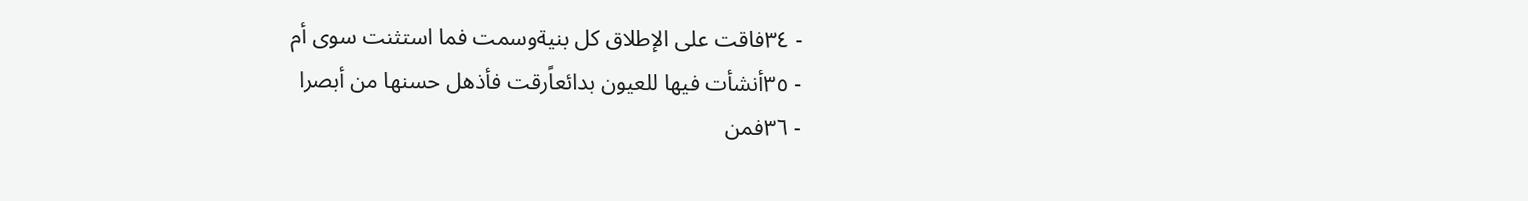- ٣٤فاقت على الإطلاق كل بنيةوسمت فما استثنت سوى أم
- ٣٥أنشأت فيها للعيون بدائعاًرقت فأذهل حسنها من أبصرا
- ٣٦فمن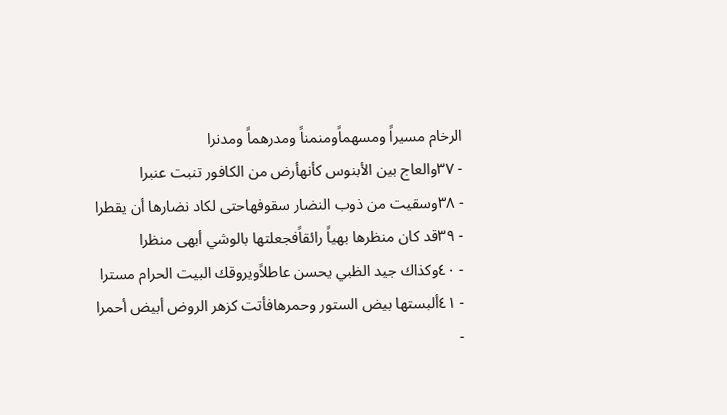الرخام مسيراً ومسهماًومنمناً ومدرهماً ومدنرا
- ٣٧والعاج بين الأبنوس كأنهأرض من الكافور تنبت عنبرا
- ٣٨وسقيت من ذوب النضار سقوفهاحتى لكاد نضارها أن يقطرا
- ٣٩قد كان منظرها بهياً رائقاًفجعلتها بالوشي أبهى منظرا
- ٤٠وكذاك جيد الظبي يحسن عاطلاًويروقك البيت الحرام مسترا
- ٤١ألبستها بيض الستور وحمرهافأتت كزهر الروض أبيض أحمرا
-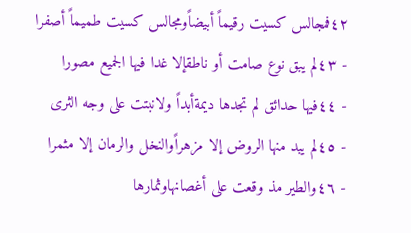٤٢فمجالس كسيت رقيماً أبيضاًومجالس كسيت طميماً أصفرا
- ٤٣لم يبق نوع صامت أو ناطقإلا غدا فيها الجميع مصورا
- ٤٤فيها حدائق لم تجدها ديمةأبداً ولانبتت على وجه الثرى
- ٤٥لم يبد منها الروض إلا مزهراًوالنخل والرمان إلا مثمرا
- ٤٦والطير مذ وقعت على أغصانهاوثمارها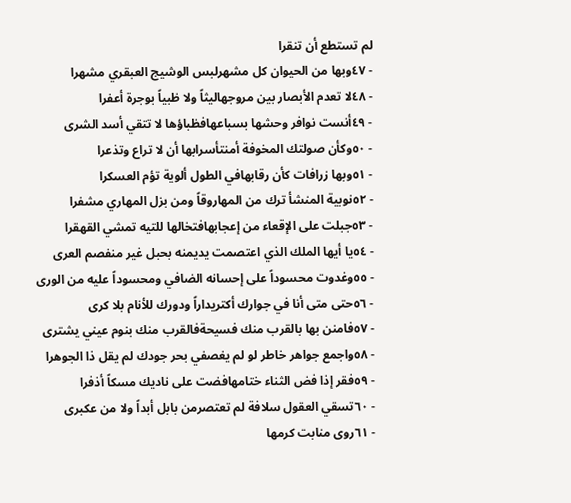لم تستطع أن تنقرا
- ٤٧وبها من الحيوان كل مشهرلبس الوشيج العبقري مشهرا
- ٤٨لا تعدم الأبصار بين مروجهاليثاً ولا ظبياً بوجرة أعفرا
- ٤٩أنست نوافر وحشها بسباعهافظباؤها لا تتقي أسد الشرى
- ٥٠وكأن صولتك المخوفة أمنتأسرابها أن لا تراع وتذعرا
- ٥١وبها زرافات كأن رقابهافي الطول ألوية تؤم العسكرا
- ٥٢نوبية المنشأ ترك من المهاروقاً ومن بزل المهاري مشفرا
- ٥٣جبلت على الإقعاء من إعجابهافتخالها للتيه تمشي القهقرا
- ٥٤يا أيها الملك الذي اعتصمت يديمنه بحبل غير منفصم العرى
- ٥٥وغدوت محسوداً على إحسانه الضافي ومحسوداً عليه من الورى
- ٥٦حتى متى أنا في جوارك أكتريداراً ودورك للأنام بلا كرى
- ٥٧فامنن بها بالقرب منك فسيحةفالقرب منك بنوم عيني يشترى
- ٥٨واجمع جواهر خاطر لو لم يغصفي بحر جودك لم يقل ذا الجوهرا
- ٥٩فقر إذا فض الثناء ختامهافضت على ناديك مسكاً أذفرا
- ٦٠تسقي العقول سلافة لم تعتصرمن بابل أبداً ولا من عكبرى
- ٦١روى منابت كرمها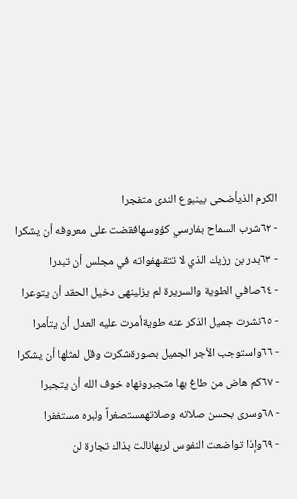الكرم الذيأضحى بينبوع الندى متفجرا
- ٦٢شرب السماح بفارسي كؤوسهافقضت على معروفه أن يشكرا
- ٦٣بدر بن رزيك الذي لا تتقىهفواته في مجلس أن تبدرا
- ٦٤صافي الطوية والسريرة لم يزلينهى دخيل الحقد أن يتوعرا
- ٦٥نشرت جميل الذكر عنه طويةأمرت عليه العدل أن يتأمرا
- ٦٦واستوجب الأجر الجميل بصورةشكرت وقل لمثلها أن يشكرا
- ٦٧كم هاض من طاغ بها متجبرونهاه خوف الله أن يتجبرا
- ٦٨وسرى بحسن صلاته وصلاتهمستصغراً ولبره مستغفرا
- ٦٩وإذا تواضعت النفوس لربهانالت بذاك تجارة لن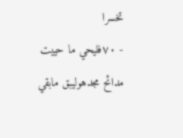تخسرا
- ٧٠فليحي ما حييت مدائح مجدهوليبق مابقي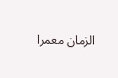الزمان معمرا